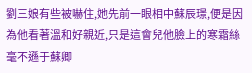劉三娘有些被嚇住,她先前一眼相中蘇辰璟,便是因為他看著溫和好親近,只是這會兒他臉上的寒霜絲毫不遜于蘇卿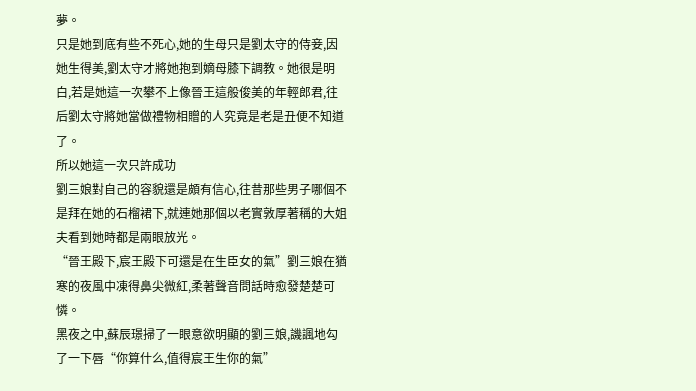夢。
只是她到底有些不死心,她的生母只是劉太守的侍妾,因她生得美,劉太守才將她抱到嫡母膝下調教。她很是明白,若是她這一次攀不上像晉王這般俊美的年輕郎君,往后劉太守將她當做禮物相贈的人究竟是老是丑便不知道了。
所以她這一次只許成功
劉三娘對自己的容貌還是頗有信心,往昔那些男子哪個不是拜在她的石榴裙下,就連她那個以老實敦厚著稱的大姐夫看到她時都是兩眼放光。
“晉王殿下,宸王殿下可還是在生臣女的氣”劉三娘在猶寒的夜風中凍得鼻尖微紅,柔著聲音問話時愈發楚楚可憐。
黑夜之中,蘇辰璟掃了一眼意欲明顯的劉三娘,譏諷地勾了一下唇“你算什么,值得宸王生你的氣”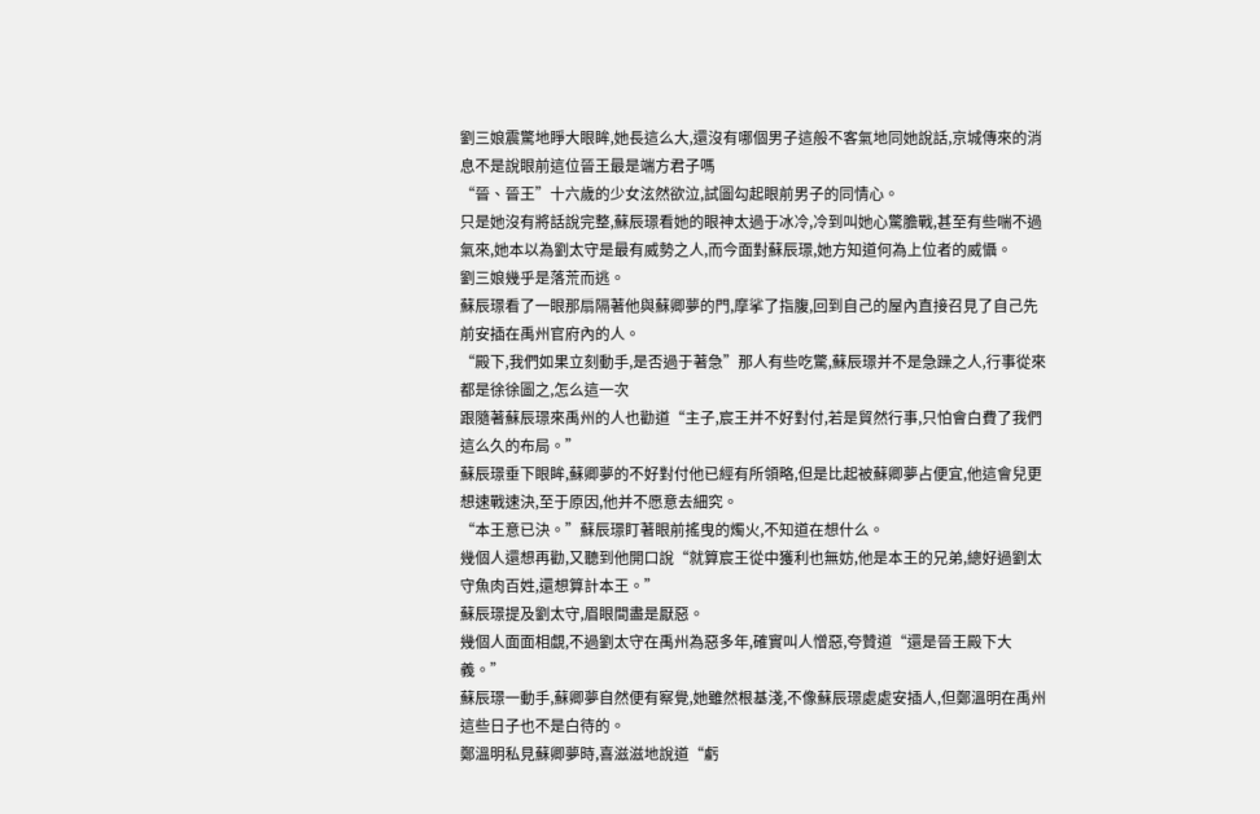劉三娘震驚地睜大眼眸,她長這么大,還沒有哪個男子這般不客氣地同她說話,京城傳來的消息不是說眼前這位晉王最是端方君子嗎
“晉、晉王”十六歲的少女泫然欲泣,試圖勾起眼前男子的同情心。
只是她沒有將話說完整,蘇辰璟看她的眼神太過于冰冷,冷到叫她心驚膽戰,甚至有些喘不過氣來,她本以為劉太守是最有威勢之人,而今面對蘇辰璟,她方知道何為上位者的威懾。
劉三娘幾乎是落荒而逃。
蘇辰璟看了一眼那扇隔著他與蘇卿夢的門,摩挲了指腹,回到自己的屋內直接召見了自己先前安插在禹州官府內的人。
“殿下,我們如果立刻動手,是否過于著急”那人有些吃驚,蘇辰璟并不是急躁之人,行事從來都是徐徐圖之,怎么這一次
跟隨著蘇辰璟來禹州的人也勸道“主子,宸王并不好對付,若是貿然行事,只怕會白費了我們這么久的布局。”
蘇辰璟垂下眼眸,蘇卿夢的不好對付他已經有所領略,但是比起被蘇卿夢占便宜,他這會兒更想速戰速決,至于原因,他并不愿意去細究。
“本王意已決。”蘇辰璟盯著眼前搖曳的燭火,不知道在想什么。
幾個人還想再勸,又聽到他開口說“就算宸王從中獲利也無妨,他是本王的兄弟,總好過劉太守魚肉百姓,還想算計本王。”
蘇辰璟提及劉太守,眉眼間盡是厭惡。
幾個人面面相覷,不過劉太守在禹州為惡多年,確實叫人憎惡,夸贊道“還是晉王殿下大義。”
蘇辰璟一動手,蘇卿夢自然便有察覺,她雖然根基淺,不像蘇辰璟處處安插人,但鄭溫明在禹州這些日子也不是白待的。
鄭溫明私見蘇卿夢時,喜滋滋地說道“虧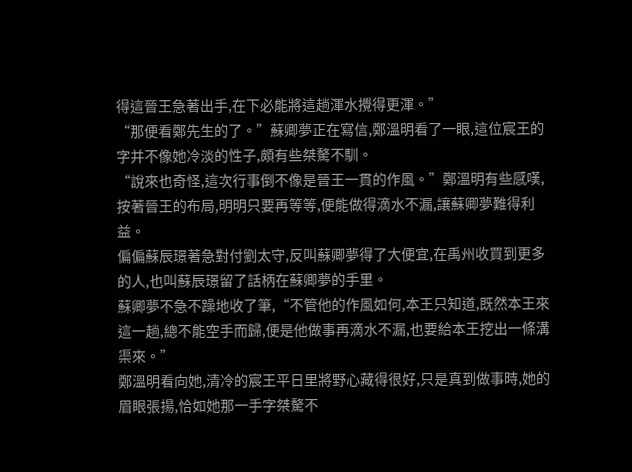得這晉王急著出手,在下必能將這趟渾水攪得更渾。”
“那便看鄭先生的了。”蘇卿夢正在寫信,鄭溫明看了一眼,這位宸王的字并不像她冷淡的性子,頗有些桀驁不馴。
“說來也奇怪,這次行事倒不像是晉王一貫的作風。”鄭溫明有些感嘆,按著晉王的布局,明明只要再等等,便能做得滴水不漏,讓蘇卿夢難得利益。
偏偏蘇辰璟著急對付劉太守,反叫蘇卿夢得了大便宜,在禹州收買到更多的人,也叫蘇辰璟留了話柄在蘇卿夢的手里。
蘇卿夢不急不躁地收了筆,“不管他的作風如何,本王只知道,既然本王來這一趟,總不能空手而歸,便是他做事再滴水不漏,也要給本王挖出一條溝渠來。”
鄭溫明看向她,清冷的宸王平日里將野心藏得很好,只是真到做事時,她的眉眼張揚,恰如她那一手字桀驁不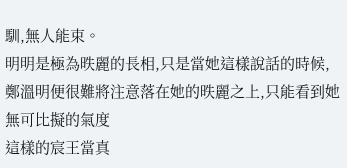馴,無人能束。
明明是極為昳麗的長相,只是當她這樣說話的時候,鄭溫明便很難將注意落在她的昳麗之上,只能看到她無可比擬的氣度
這樣的宸王當真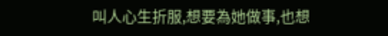叫人心生折服,想要為她做事,也想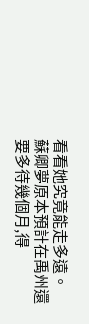看看她究竟能走多遠。
蘇卿夢原本預計在禹州還要多待幾個月,得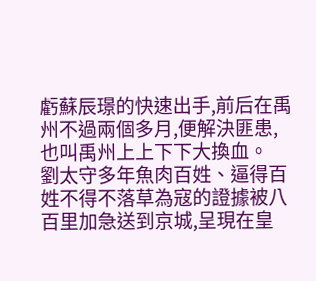虧蘇辰璟的快速出手,前后在禹州不過兩個多月,便解決匪患,也叫禹州上上下下大換血。
劉太守多年魚肉百姓、逼得百姓不得不落草為寇的證據被八百里加急送到京城,呈現在皇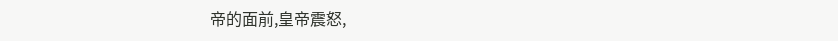帝的面前,皇帝震怒,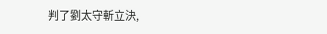判了劉太守斬立決,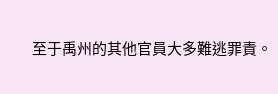至于禹州的其他官員大多難逃罪責。